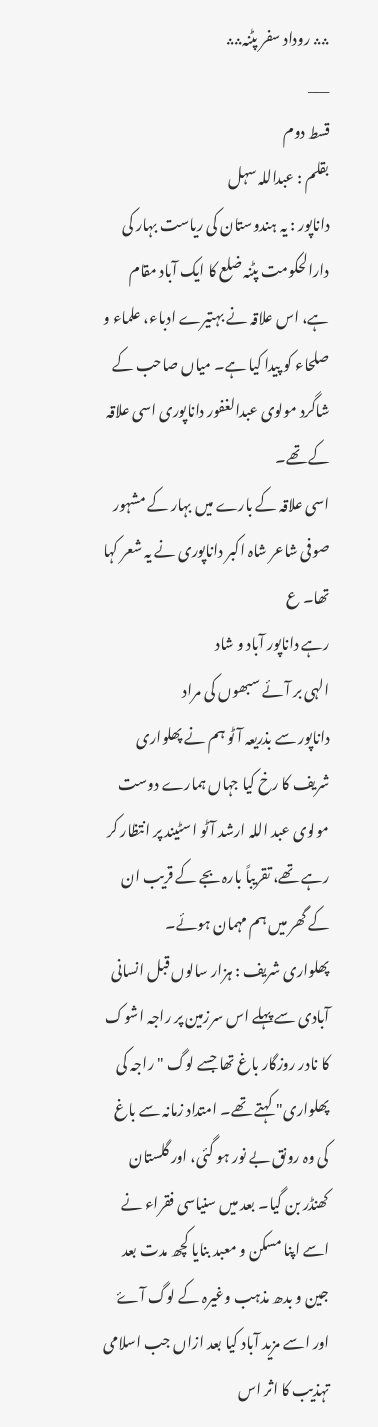؞؞ روداد سفر پٹنہ؞؞
___
قسط دوم
بقلم : عبداللہ سہل
داناپور : یہ ہندوستان کی ریاست بہار کی دارالحکومت پٹنہ ضلع کا ایک آباد مقام ہے، اس علاقہ نے بہتیرے ادباء، علماء و صلحاء کو پیدا کیا ہے۔ میاں صاحب کے شاگرد مولوی عبدالغفور داناپوری اسی علاقہ کے تھے۔
اسی علاقہ کے بارے میں بہار کے مشہور صوفی شاعر شاہ اکبر داناپوری نے یہ شعر کہا تھا۔ ع
رہے داناپور آباد و شاد
الہی بر آئے سبھوں کی مراد
داناپور سے بذریعہ آٹو ہم نے پھلواری شریف کا رخ کیا جہاں ہمارے دوست مولوی عبد اللہ ارشد آٹو اسٹیند پر انتظار کر رہے تھے، تقریباً بارہ بجے کے قریب ان کے گھر میں ہم مہمان ہوئے۔
پھلواری شریف : ہزار سالوں قبل انسانی آبادی سے پہلے اس سرزمین پر راجہ اشوک کا نادر روزگار باغ تھا جسے لوگ " راجہ کی پھلواری" کہتے تھے۔ امتداد زمانہ سے باغ کی وہ رونق بے نور ہو گئی، اور گلستان کھنڈر بن گیا۔ بعد میں سنیاسی فقراء نے اسے اپنا مسکن و معبد بنایا کچھ مدت بعد جین و بدھ مذہب وغیرہ کے لوگ آۓ اور اسے مزید آباد کیا بعد ازاں جب اسلامی تہذیب کا اثر اس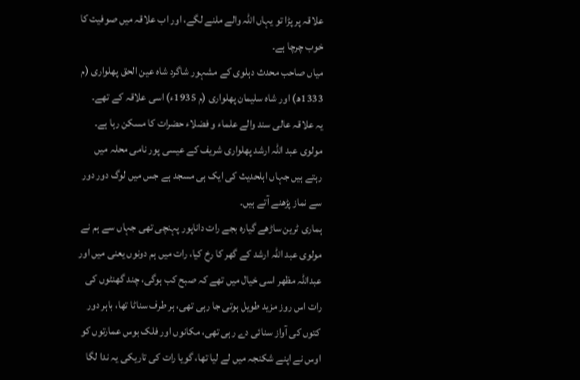علاقہ پر پڑا تو یہاں اللہ والے ملنے لگے، اور اب علاقہ میں صوفیت کا خوب چرچا ہے۔
میاں صاحب محدث دہلوی کے مشہور شاگرد شاہ عین الحق پھلواری (م 1333ھ) اور شاہ سلیمان پھلواری (م 1935ء) اسی علاقہ کے تھے۔
یہ علاقہ عالی سند والے علماء و فضلاء حضرات کا مسکن رہا ہے۔
مولوی عبد اللہ ارشد پھلواری شریف کے عیسی پور نامی محلہ میں رہتے ہیں جہاں اہلحدیث کی ایک ہی مسجد ہے جس میں لوگ دور دور سے نماز پڑھنے آتے ہیں۔
ہماری ٹرین ساڑھے گیارہ بجے رات داناپور پہنچی تھی جہاں سے ہم نے مولوی عبد اللہ ارشد کے گھر کا رخ کیا، رات میں ہم دونوں یعنی میں اور عبداللہ مظھر اسی خیال میں تھے کہ صبح کب ہوگی، چند گھنٹوں کی رات اس روز مزید طویل ہوتی جا رہی تھی، ہر طرف سناٹا تھا، باہر دور کتوں کی آواز سنائی دے رہی تھی، مکانوں اور فلک بوس عمارتوں کو اوس نے اپنے شکنجہ میں لے لیا تھا، گویا رات کی تاریکی یہ ندا لگا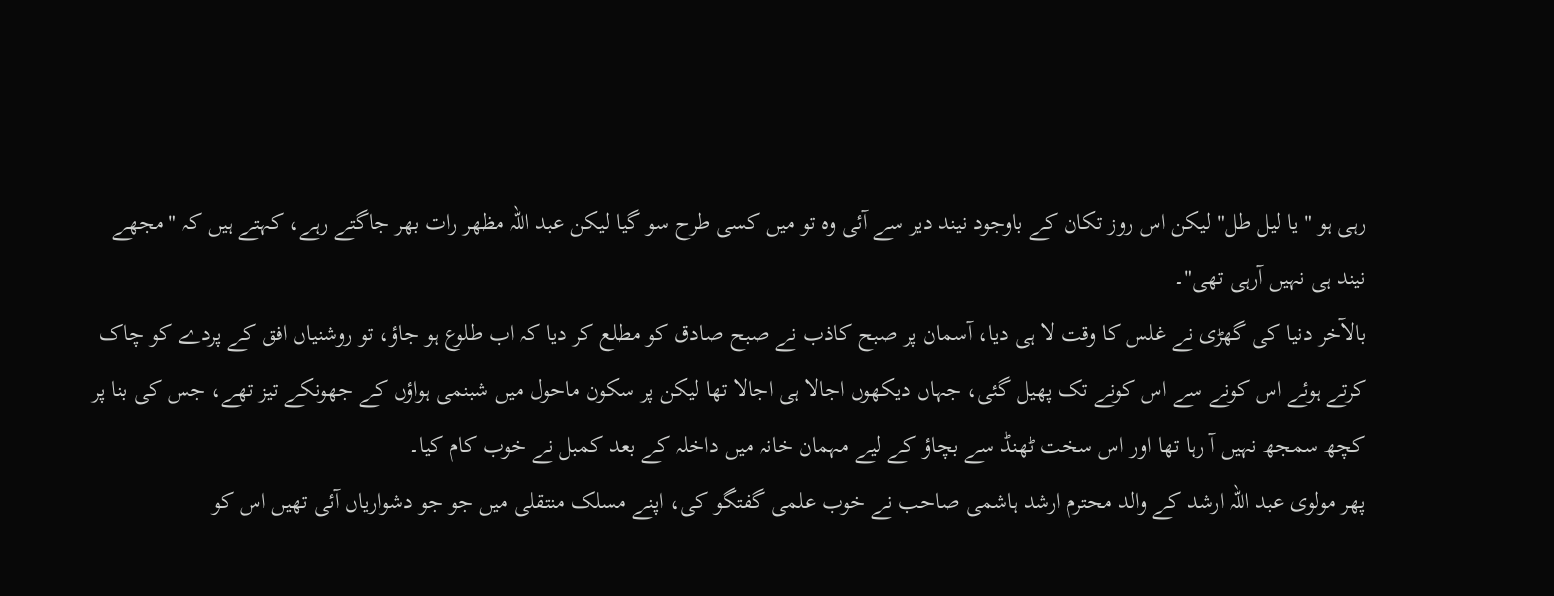رہی ہو "یا لیل طل" لیکن اس روز تکان کے باوجود نیند دیر سے آئی وہ تو میں کسی طرح سو گیا لیکن عبد اللہ مظھر رات بھر جاگتے رہے، کہتے ہیں کہ "مجھے نیند ہی نہیں آرہی تھی"۔
بالآخر دنیا کی گھڑی نے غلس کا وقت لا ہی دیا، آسمان پر صبح کاذب نے صبح صادق کو مطلع کر دیا کہ اب طلوع ہو جاؤ، تو روشنیاں افق کے پردے کو چاک کرتے ہوئے اس کونے سے اس کونے تک پھیل گئی، جہاں دیکھوں اجالا ہی اجالا تھا لیکن پر سکون ماحول میں شبنمی ہواؤں کے جھونکے تیز تھے، جس کی بنا پر کچھ سمجھ نہیں آ رہا تھا اور اس سخت ٹھنڈ سے بچاؤ کے لیے مہمان خانہ میں داخلہ کے بعد کمبل نے خوب کام کیا۔
پھر مولوی عبد اللہ ارشد کے والد محترم ارشد ہاشمی صاحب نے خوب علمی گفتگو کی، اپنے مسلک منتقلی میں جو جو دشواریاں آئی تھیں اس کو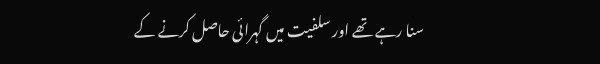سنا رہے تھے اور سلفیت میں گہرائی حاصل کرنے کے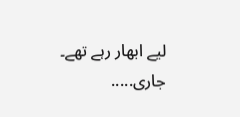لیے ابھار رہے تھے۔
جاری.....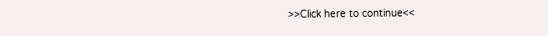>>Click here to continue<<